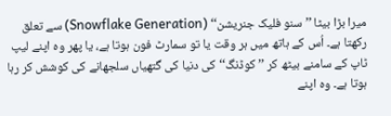میرا بڑا بیٹا ’’سنو فلیک جنریشن‘‘ (Snowflake Generation) سے تعلق رکھتا ہے۔ اُس کے ہاتھ میں ہر وقت یا تو سمارٹ فون ہوتا ہے، یا پھر وہ اپنے لیپ ٹاپ کے سامنے بیٹھ کر ’’کوڈنگ‘‘ کی دنیا کی گتھیاں سلجھانے کی کوشش کر رہا ہوتا ہے۔ وہ اپنے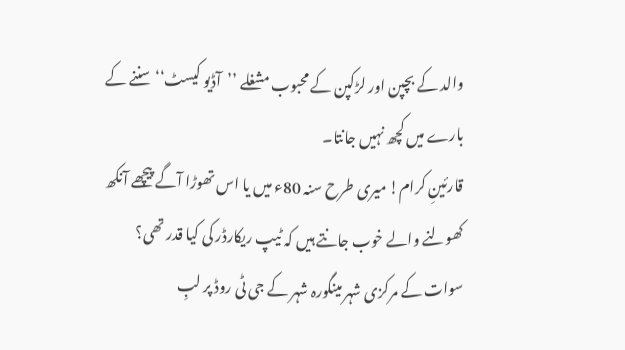والد کے بچپن اور لڑکپن کے محبوب مشغلے ’’آڈیو کیسٹ‘‘ سننے کے بارے میں کچھ نہیں جانتا۔
قارئینِ کرام! میری طرح سنہ 80ء میں یا اس تھوڑا آگے پیچھے آنکھ کھولنے والے خوب جانتے ہیں کہ ٹیپ ریکارڈر کی کیا قدر تھی؟
سوات کے مرکزی شہر مینگورہ شہر کے جی ٹی روڈ پر لبِ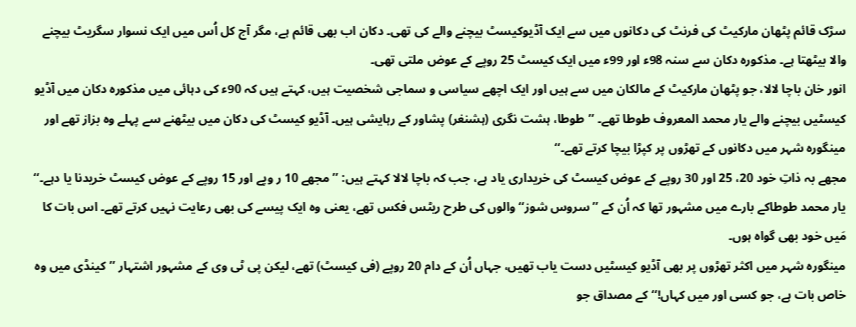سڑک قائم پٹھان مارکیٹ کی فرنٹ کی دکانوں میں سے ایک آڈیوکیسٹ بیچنے والے کی تھی۔ دکان اب بھی قائم ہے، مگر آج کل اُس میں ایک نسوار سگریٹ بیچنے والا بیٹھتا ہے۔ مذکورہ دکان سے سنہ 98ء اور 99ء میں ایک کیسٹ 25 روپے کے عوض ملتی تھی۔
انور خان باچا لالا، جو پٹھان مارکیٹ کے مالکان میں سے ہیں اور ایک اچھے سیاسی و سماجی شخصیت ہیں، کہتے ہیں کہ 90ء کی دہائی میں مذکورہ دکان میں آڈیو کیسٹیں بیچنے والے یار محمد المعروف طوطا تھے۔ ’’طوطا، ہشت نگری (ہشنغر) پشاور کے رہایشی ہیں۔ آڈیو کیسٹ کی دکان میں بیٹھنے سے پہلے وہ بزاز تھے اور مینگورہ شہر میں دکانوں کے تھڑوں پر کپڑا بیچا کرتے تھے۔‘‘
مجھے بہ ذاتِ خود 20، 25 اور 30 روپے کے عوض کیسٹ کی خریداری یاد ہے، جب کہ باچا لالا کہتے ہیں: ’’مجھے 10 ر وپے اور 15 روپے کے عوض کیسٹ خریدنا یا دہے۔‘‘
یار محمد طوطاکے بارے میں مشہور تھا کہ اُن کے ’’سروس شوز‘‘ والوں کی طرح ریٹس فکس تھے، یعنی وہ ایک پیسے کی بھی رعایت نہیں کرتے تھے۔ اس بات کا مَیں خود بھی گواہ ہوں۔
مینگورہ شہر میں اکثر تھڑوں پر بھی آڈیو کیسٹیں دست یاب تھیں، جہاں اُن کے دام 20 روپے (فی کیسٹ) تھے، لیکن پی ٹی وی کے مشہور اشتہار ’’کینڈی میں وہ خاص بات ہے، جو کسی اور میں کہاں!‘‘ کے مصداق جو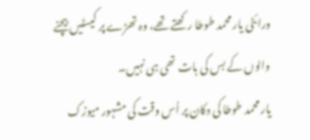ورائٹی یار محمد طوطا رکھتے تھے، وہ تھڑے پر کیسٹیں بیچنے والوں کے بس کی بات تھی ہی نہیں۔
یار محمد طوطا کی دکان پر اُس وقت کی مشہور میوزک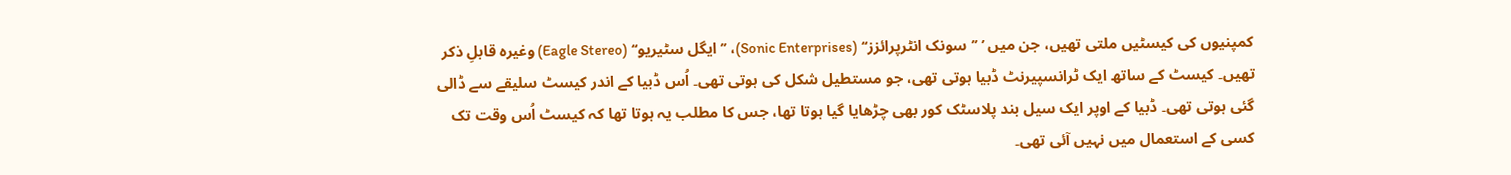کمپنیوں کی کیسٹیں ملتی تھیں، جن میں ’ ’’سونک انٹرپرائزز‘‘ (Sonic Enterprises)، ’’ایگل سٹیریو‘‘ (Eagle Stereo) وغیرہ قابلِ ذکر تھیں۔ کیسٹ کے ساتھ ایک ٹرانسپیرنٹ ڈبیا ہوتی تھی، جو مستطیل شکل کی ہوتی تھی۔ اُس ڈبیا کے اندر کیسٹ سلیقے سے ڈالی گئی ہوتی تھی۔ ڈبیا کے اوپر ایک سیل بند پلاسٹک کور بھی چڑھایا گیا ہوتا تھا، جس کا مطلب یہ ہوتا تھا کہ کیسٹ اُس وقت تک کسی کے استعمال میں نہیں آئی تھی۔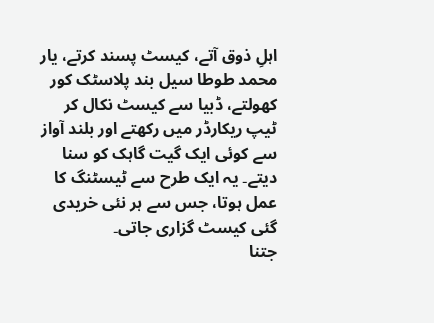اہلِ ذوق آتے، کیسٹ پسند کرتے، یار محمد طوطا سیل بند پلاسٹک کور کھولتے، ڈبیا سے کیسٹ نکال کر ٹیپ ریکارڈر میں رکھتے اور بلند آواز سے کوئی ایک گیت گاہک کو سنا دیتے۔ یہ ایک طرح سے ٹیسٹنگ کا عمل ہوتا، جس سے ہر نئی خریدی گئی کیسٹ گزاری جاتی۔
جتنا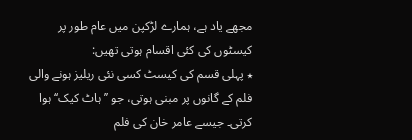مجھے یاد ہے، ہمارے لڑکپن میں عام طور پر کیسٹوں کی کئی اقسام ہوتی تھیں:
٭ پہلی قسم کی کیسٹ کسی نئی ریلیز ہونے والی فلم کے گانوں پر مبنی ہوتی، جو ’’ہاٹ کیک‘‘ ہوا کرتی۔ جیسے عامر خان کی فلم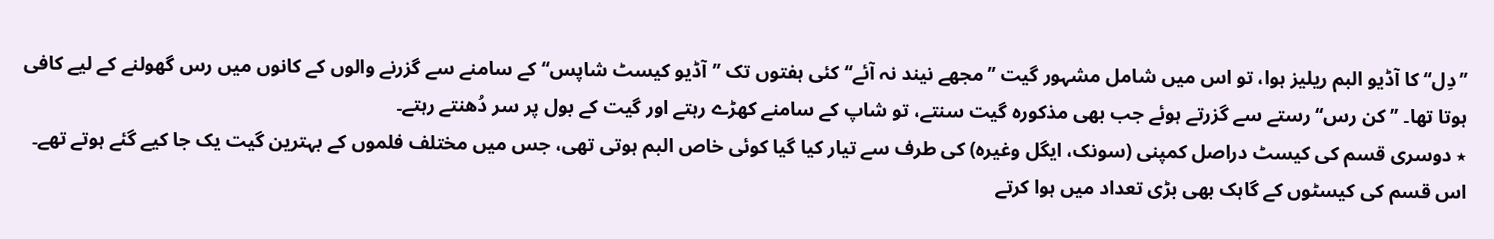’’دِل‘‘ کا آڈیو البم ریلیز ہوا، تو اس میں شامل مشہور گیت ’’مجھے نیند نہ آئے‘‘ کئی ہفتوں تک ’’آڈیو کیسٹ شاپس‘‘ کے سامنے سے گزرنے والوں کے کانوں میں رس گھولنے کے لیے کافی ہوتا تھا۔ ’’کن رس‘‘ رستے سے گزرتے ہوئے جب بھی مذکورہ گیت سنتے، تو شاپ کے سامنے کھڑے رہتے اور گیت کے بول پر سر دُھنتے رہتے۔
٭ دوسری قسم کی کیسٹ دراصل کمپنی (سونک، ایگل وغیرہ) کی طرف سے تیار کیا گیا کوئی خاص البم ہوتی تھی، جس میں مختلف فلموں کے بہترین گیت یک جا کیے گئے ہوتے تھے۔ اس قسم کی کیسٹوں کے گاہک بھی بڑی تعداد میں ہوا کرتے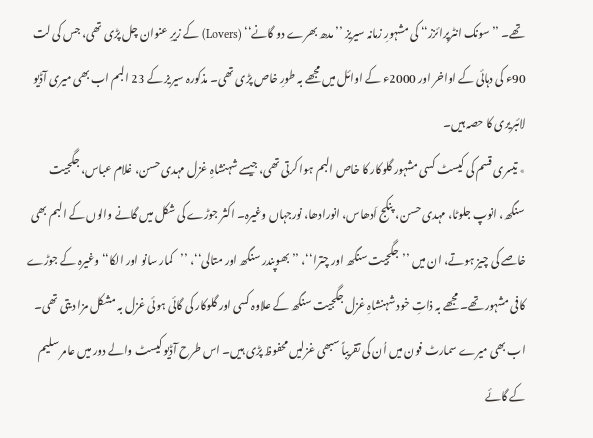تھے۔ ’’سونک انٹرپرائزز‘‘ کی مشہورِ زمانہ سیریز ’’مدھ بھرے دو گانے‘‘ (Lovers) کے زیرِ عنوان چل پڑی تھی، جس کی لت 90ء کی دہائی کے اواخر اور 2000ء کے اوائل میں مجھے بہ طورِ خاص پڑی تھی۔ مذکورہ سیریز کے 23 البم اب بھی میری آڈیو لائبریری کا حصہ ہیں۔
٭ تیسری قسم کی کیسٹ کسی مشہور گلوکار کا خاص البم ہوا کرتی تھی، جیسے شہنشاہِ غزل مہدی حسن، غلام عباس، جگجیت سنگھ، انوپ جلوٹا، مہدی حسن، پنکج اَدھاس، انورادھا، نورجہاں وغیرہ۔ اکثر جوڑے کی شکل میں گانے والوں کے البم بھی خاصے کی چیز ہوتے، ان میں ’’جگجیت سنگھ اور چترا‘‘، ’’بھوپندر سنگھ اور متالی‘‘، ’’کمار سانو اور الکا‘‘ وغیرہ کے جوڑے کافی مشہور تھے۔ مجھے بہ ذاتِ خود شہنشاہِ غزل جگجیت سنگھ کے علاوہ کسی اور گلوکار کی گائی ہوئی غزل بہ مشکل مزا دیتی تھی۔ اب بھی میرے سمارٹ فون میں اُن کی تقریباً سبھی غزلیں محفوظ پڑی ہیں۔ اس طرح آڈیو کیسٹ والے دور میں عامر سلیم کے گائے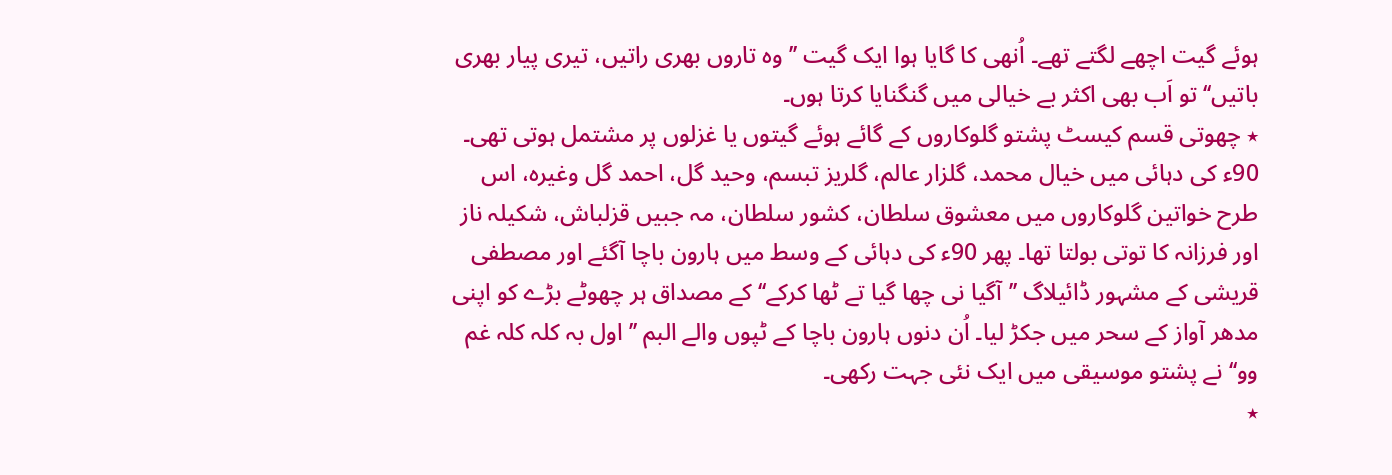ہوئے گیت اچھے لگتے تھے۔ اُنھی کا گایا ہوا ایک گیت ’’وہ تاروں بھری راتیں، تیری پیار بھری باتیں‘‘ تو اَب بھی اکثر بے خیالی میں گنگنایا کرتا ہوں۔
٭ چھوتی قسم کیسٹ پشتو گلوکاروں کے گائے ہوئے گیتوں یا غزلوں پر مشتمل ہوتی تھی۔ 90ء کی دہائی میں خیال محمد، گلزار عالم، گلریز تبسم، وحید گل، احمد گل وغیرہ، اس طرح خواتین گلوکاروں میں معشوق سلطان، کشور سلطان، مہ جبیں قزلباش، شکیلہ ناز اور فرزانہ کا توتی بولتا تھا۔ پھر 90ء کی دہائی کے وسط میں ہارون باچا آگئے اور مصطفی قریشی کے مشہور ڈائیلاگ ’’آگیا نی چھا گیا تے ٹھا کرکے‘‘ کے مصداق ہر چھوٹے بڑے کو اپنی مدھر آواز کے سحر میں جکڑ لیا۔ اُن دنوں ہارون باچا کے ٹپوں والے البم ’’اول بہ کلہ کلہ غم وو‘‘نے پشتو موسیقی میں ایک نئی جہت رکھی۔
٭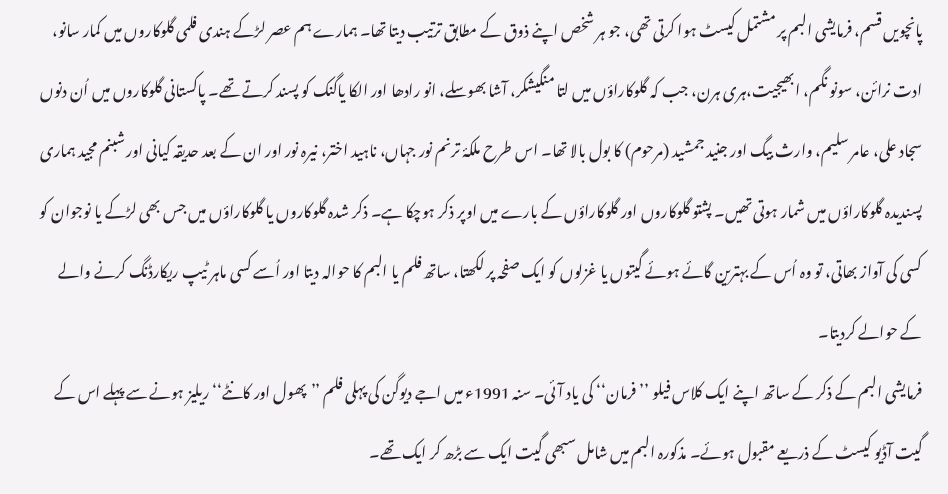پانچویں قسم، فرمایشی البم پر مشتمل کیسٹ ہوا کرتی تھی، جو ہر شخص اپنے ذوق کے مطابق ترتیب دیتا تھا۔ ہمارے ہم عصر لڑکے ہندی فلمی گلوکاروں میں کمار سانو، ادت نرائن، سونو نگم، ابھیجیت،ہری ہرن، جب کہ گلوکاراؤں میں لتا منگیشکر، آشا بھوسلے، انو رادھا اور الکا یاگنک کو پسند کرتے تھے۔ پاکستانی گلوکاروں میں اُن دنوں سجاد علی، عامر سلیم، وارث بیگ اور جنید جمشید (مرحوم) کا بول بالا تھا۔ اس طرح ملکۂ ترنم نور جہاں، ناہید اختر، نیرہ نور اور ان کے بعد حدیقہ کیانی اور شبنم مجید ہماری پسندیدہ گلوکاراؤں میں شمار ہوتی تھیں۔ پشتو گلوکاروں اور گلوکاراؤں کے بارے میں اوپر ذکر ہوچکا ہے۔ ذکر شدہ گلوکاروں یا گلوکاراؤں میں جس بھی لڑکے یا نوجوان کو کسی کی آواز بھاتی، تو وہ اُس کے بہترین گائے ہوئے گیتوں یا غزلوں کو ایک صفحہ پر لکھتا، ساتھ فلم یا البم کا حوالہ دیتا اور اُسے کسی ماہر ٹیپ ریکارڈنگ کرنے والے کے حوالے کردیتا۔
فرمایشی البم کے ذکر کے ساتھ اپنے ایک کلاس فیلو ’’فرمان‘‘ کی یاد آئی۔ سنہ 1991ء میں اجے دیوگن کی پہلی فلم ’’پھول اور کانٹے‘‘ ریلیز ہونے سے پہلے اس کے گیت آڈیو کیسٹ کے ذریعے مقبول ہوئے۔ مذکورہ البم میں شامل سبھی گیت ایک سے بڑھ کر ایک تھے۔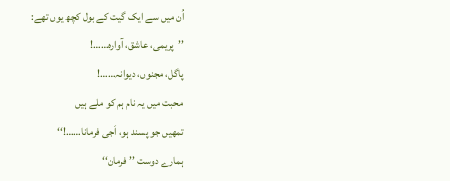اُن میں سے ایک گیت کے بول کچھ یوں تھے:
’’پریمی، عاشق، آوارہ……!
پاگل، مجنوں، دیوانہ……!
محبت میں یہ نام ہم کو ملے ہیں
تمھیں جو پسند ہو، اَجی فرمانا……!‘‘
ہمارے دوست ’’فرمان‘‘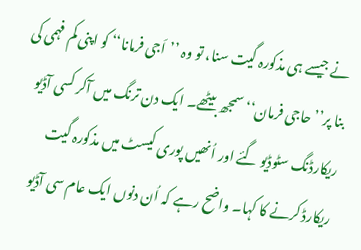نے جیسے ہی مذکورہ گیت سنا، تو وہ ’’اَجی فرمانا‘‘ کو اپنی کم فہمی کی بنا پر’’حاجی فرمان‘‘ سمجھ بیٹھے۔ ایک دن ترنگ میں آکر کسی آڈیو ریکارڈنگ سٹوڈیو گئے اور اُنھیں پوری کیسٹ میں مذکورہ گیت ریکارڈ کرنے کا کہا۔ واضح رہے کہ اُن دنوں ایک عام سی آڈیو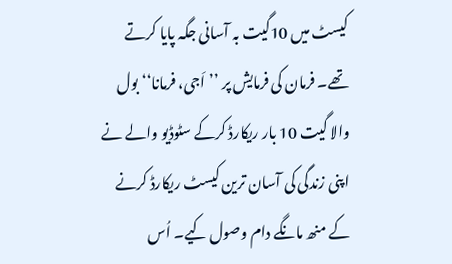کیسٹ میں 10گیت بہ آسانی جگہ پایا کرتے تھے۔ فرمان کی فرمایش پر ’’اَجی، فرمانا‘‘ بول والا گیت 10 بار ریکارڈ کرکے سٹوڈیو والے نے اپنی زندگی کی آسان ترین کیسٹ ریکارڈ کرنے کے منھ مانگے دام وصول کیے۔ اُس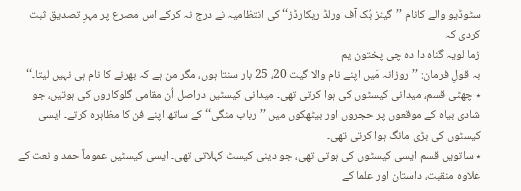سٹوڈیو والے کانام ’’گینز بُک آف ورلڈ ریکارڈز‘‘ کی انتظامیہ نے درج نہ کرکے اس مصرع پر مہرِ تصدیق ثبت کردی کہ
زما لویہ گناہ دا دہ چی پختون یم
بہ قولِ فرمان: ’’روزانہ مَیں اپنے نام والا گیت 20، 25 بار سنتا ہوں، مگر من ہے کہ بھرنے کا نام ہی نہیں لیتا۔‘‘
٭ چھٹی قسم، میدانی کیسٹوں کی ہوا کرتی تھی۔ میدانی کیسٹیں دراصل اُن مقامی گلوکاروں کی ہوتیں، جو شادی بیاہ کے موقعوں پر حجروں اور بیٹھکوں میں ’’رباب منگی‘‘ کے ساتھ اپنے فن کا مظاہرہ کرتے۔ ایسی کیسٹوں کی بڑی مانگ ہوا کرتی تھی۔
٭ ساتویں قسم ایسی کیسٹوں کی ہوتی تھی، جو دینی کیسٹ کہلاتی تھی۔ ایسی کیسٹیں عموماً حمد و نعت کے علاوہ منقبت، داستان اور علما کے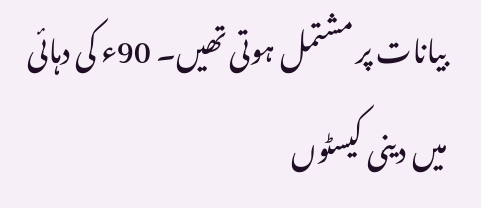بیانات پر مشتمل ہوتی تھیں۔ 90ء کی دہائی میں دینی کیسٹوں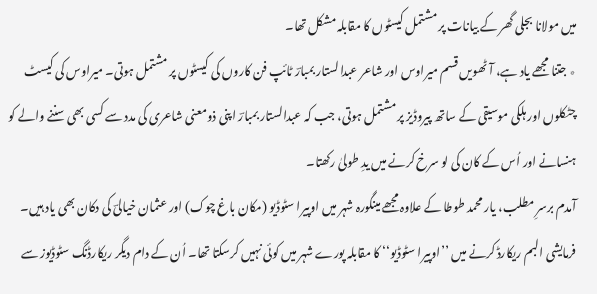میں مولانا بجلی گھر کے بیانات پر مشتمل کیسٹوں کا مقابلہ مشکل تھا۔
٭ جتنا مجھے یاد ہے، آٹھویں قسم میراوس اور شاعر عبدالستار بمبارؔ ٹائپ فن کاروں کی کیسٹوں پر مشتمل ہوتی۔ میراوس کی کیسٹ چٹکلوں اور ہلکی موسیقی کے ساتھ پیروڈیز پر مشتمل ہوتی، جب کہ عبدالستار بمبارؔ اپنی ذومعنی شاعری کی مدد سے کسی بھی سننے والے کو ہنسانے اور اُس کے کان کی لو سرخ کرنے میں یدِ طولیٰ رکھتا۔
آمدم برسرِ مطلب، یار محمد طوطا کے علاوہ مجھے مینگورہ شہر میں اوپیرا سٹوڈیو (مکان باغ چوک) اور عثمان خیالیؔ کی دکان بھی یاد ہیں۔ فرمایشی البم ریکارڈ کرنے میں ’’اوپیرا سٹوڈیو‘‘ کا مقابلہ پورے شہر میں کوئی نہیں کرسکتا تھا۔ اُن کے دام دیگر ریکارڈنگ سٹوڈیوز سے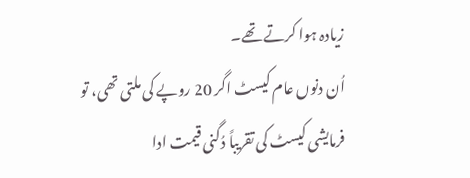زیادہ ہوا کرتے تھے۔
اُن دنوں عام کیسٹ اگر 20 روپے کی ملتی تھی، تو فرمایشی کیسٹ کی تقریباً دُگنی قیمت ادا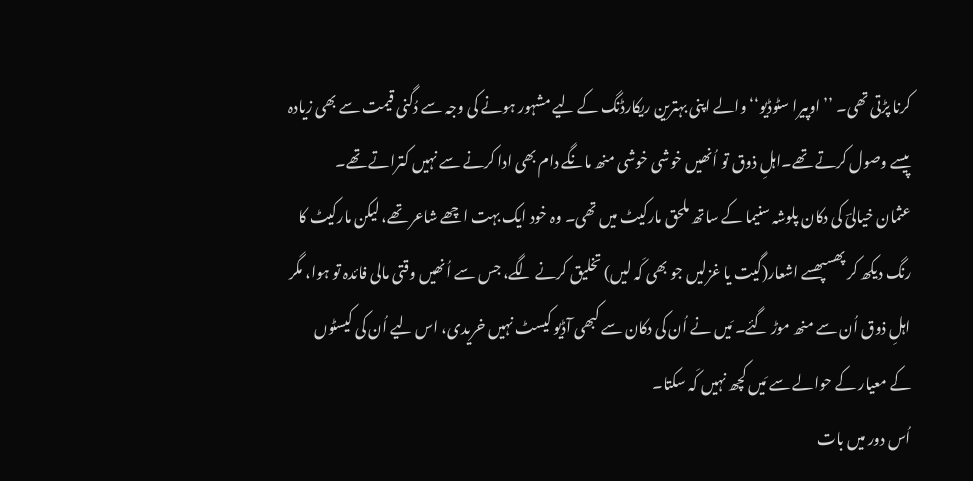کرنا پڑتی تھی۔ ’’اوپیرا سٹوڈیو‘‘ والے اپنی بہترین ریکارڈنگ کے لیے مشہور ہونے کی وجہ سے دُگنی قیمت سے بھی زیادہ پیسے وصول کرتے تھے۔اہلِ ذوق تو اُنھیں خوشی خوشی منھ مانگے دام بھی ادا کرنے سے نہیں کتراتے تھے۔
عثمان خیالیؔ کی دکان پلوشہ سنیما کے ساتھ ملحق مارکیٹ میں تھی۔ وہ خود ایک بہت اچھے شاعر تھے، لیکن مارکیٹ کا رنگ دیکھ کر پھسپھسے اشعار(گیت یا غزلیں جو بھی کَہ لیں) تخلیق کرنے لگے، جس سے اُنھیں وقتی مالی فائدہ تو ہوا، مگر اہلِ ذوق اُن سے منھ موڑ گئے۔ مَیں نے اُن کی دکان سے کبھی آڈیو کیسٹ نہیں خریدی، اس لیے اُن کی کیسٹوں کے معیار کے حوالے سے مَیں کچھ نہیں کَہ سکتا۔
اُس دور میں بات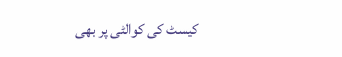کیسٹ کی کوالٹی پر بھی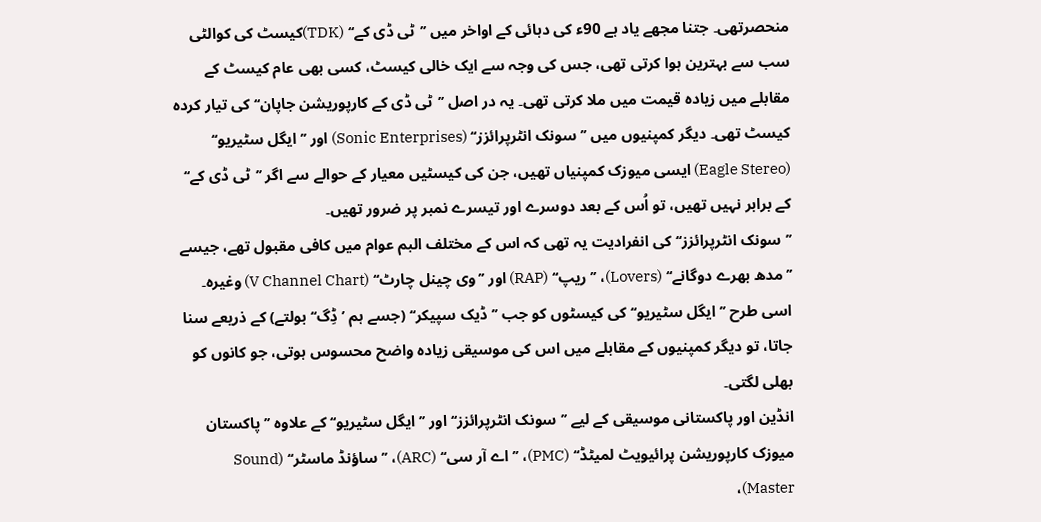منحصرتھی۔ جتنا مجھے یاد ہے 90ء کی دہائی کے اواخر میں ’’ٹی ڈی کے‘‘ (TDK)کیسٹ کی کوالٹی سب سے بہترین ہوا کرتی تھی، جس کی وجہ سے ایک خالی کیسٹ، کسی بھی عام کیسٹ کے مقابلے میں زیادہ قیمت میں ملا کرتی تھی۔ یہ در اصل ’’ٹی ڈی کے کارپوریشن جاپان‘‘ کی تیار کردہ کیسٹ تھی۔ دیگر کمپنیوں میں ’’سونک انٹرپرائزز‘‘ (Sonic Enterprises) اور ’’ایگل سٹیریو‘‘ (Eagle Stereo) ایسی میوزک کمپنیاں تھیں، جن کی کیسٹیں معیار کے حوالے سے اگر ’’ٹی ڈی کے‘‘ کے برابر نہیں تھیں، تو اُس کے بعد دوسرے اور تیسرے نمبر پر ضرور تھیں۔
’’سونک انٹرپرائزز‘‘ کی انفرادیت یہ تھی کہ اس کے مختلف البم عوام میں کافی مقبول تھے، جیسے ’’مدھ بھرے دوگانے‘‘ (Lovers)، ’’ریپ‘‘ (RAP) اور ’’وی چینل چارٹ‘‘ (V Channel Chart) وغیرہ۔
اسی طرح ’’ایگل سٹیریو‘‘ کی کیسٹوں کو جب ’’ڈیک سپیکر‘‘ (جسے ہم ’ڈِگ‘‘ بولتے) کے ذریعے سنا جاتا، تو دیگر کمپنیوں کے مقابلے میں اس کی موسیقی زیادہ واضح محسوس ہوتی، جو کانوں کو بھلی لگتی۔
انڈین اور پاکستانی موسیقی کے لیے ’’سونک انٹرپرائزز‘‘ اور ’’ایگل سٹیریو‘‘ کے علاوہ ’’پاکستان میوزک کارپوریشن پرائیویٹ لمیٹڈ‘‘ (PMC)، ’’اے آر سی‘‘ (ARC)، ’’ساؤنڈ ماسٹر‘‘ (Sound Master)،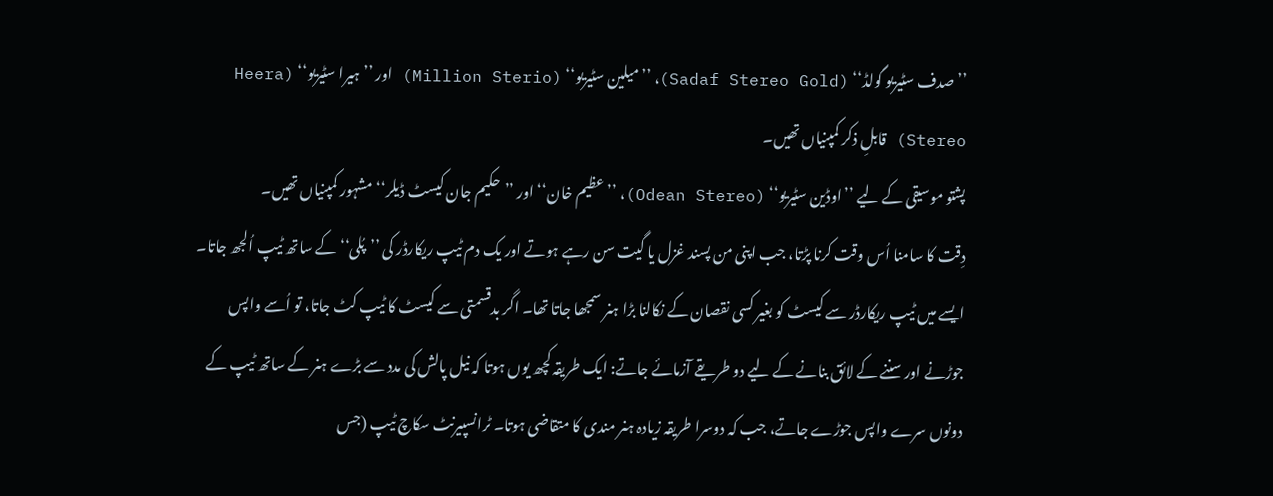’’صدف سٹیریو گولڈ‘‘ (Sadaf Stereo Gold)، ’’میلین سٹیریو‘‘ (Million Sterio) اور ’’ہیرا سٹیریو‘‘ (Heera Stereo) قابلِ ذکر کمپنیاں تھیں۔
پشتو موسیقی کے لیے ’’اوڈین سٹیریو‘‘ (Odean Stereo)، ’’عظیم خان‘‘ اور ’’حکیم جان کیسٹ ڈیلر‘‘ مشہور کمپنیاں تھیں۔
دِقت کا سامنا اُس وقت کرنا پڑتا، جب اپنی من پسند غزل یا گیت سن رہے ہوتے اور یک دم ٹیپ ریکارڈر کی ’’پُلی‘‘ کے ساتھ ٹیپ اُلجھ جاتا۔ ایسے میں ٹیپ ریکارڈر سے کیسٹ کو بغیر کسی نقصان کے نکالنا بڑا ہنر سمجھا جاتا تھا۔ اگر بدقسمتی سے کیسٹ کا ٹیپ کٹ جاتا، تو اُسے واپس جوڑنے اور سننے کے لائق بنانے کے لیے دو طریقے آزمائے جاتے: ایک طریقہ کچھ یوں ہوتا کہ نیل پالش کی مدد سے بڑے ہنر کے ساتھ ٹیپ کے دونوں سرے واپس جوڑے جاتے، جب کہ دوسرا طریقہ زیادہ ہنر مندی کا متقاضی ہوتا۔ ٹرانسپیرنٹ سکاچ ٹیپ (جس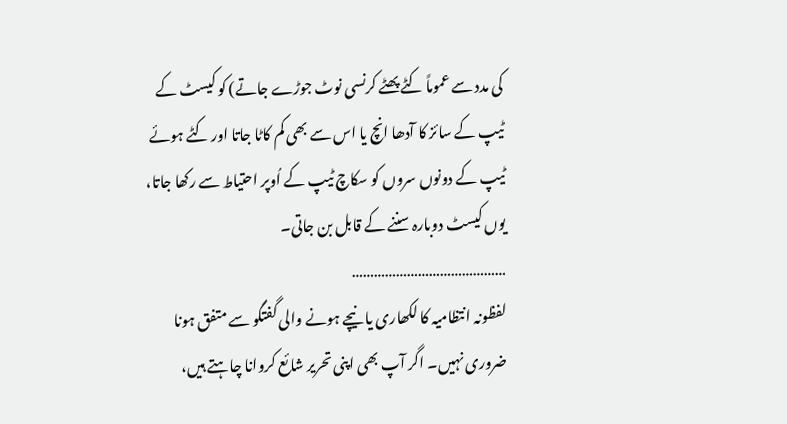کی مدد سے عموماً کٹے پھٹے کرنسی نوٹ جوڑے جاتے) کو کیسٹ کے ٹیپ کے سائز کا آدھا انچ یا اس سے بھی کم کاٹا جاتا اور کٹے ہوئے ٹیپ کے دونوں سروں کو سکاچ ٹیپ کے اُوپر احتیاط سے رکھا جاتا، یوں کیسٹ دوبارہ سننے کے قابل بن جاتی۔
……………………………………
لفظونہ انتظامیہ کا لکھاری یا نیچے ہونے والی گفتگو سے متفق ہونا ضروری نہیں۔ اگر آپ بھی اپنی تحریر شائع کروانا چاہتے ہیں،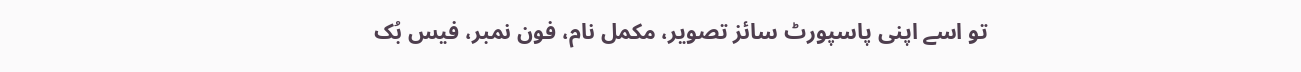تو اسے اپنی پاسپورٹ سائز تصویر، مکمل نام، فون نمبر، فیس بُک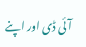آئی ڈی اور اپنے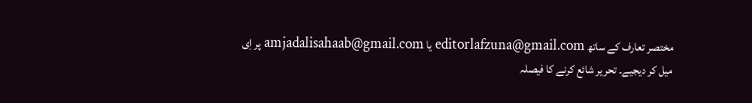مختصر تعارف کے ساتھ editorlafzuna@gmail.com یا amjadalisahaab@gmail.com پر اِی میل کر دیجیے۔ تحریر شائع کرنے کا فیصلہ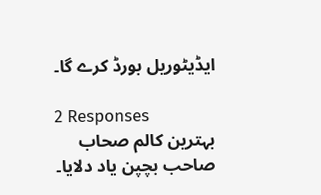ایڈیٹوریل بورڈ کرے گا۔

2 Responses
بہترین کالم صحاب صاحب بچپن یاد دلایا۔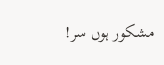مشکور ہوں سر!